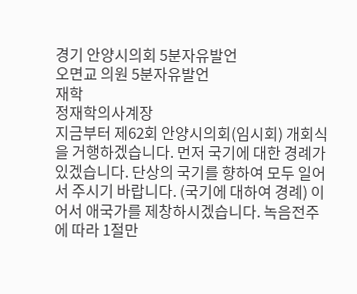경기 안양시의회 5분자유발언
오면교 의원 5분자유발언
재학
정재학의사계장
지금부터 제62회 안양시의회(임시회) 개회식을 거행하겠습니다. 먼저 국기에 대한 경례가 있겠습니다. 단상의 국기를 향하여 모두 일어서 주시기 바랍니다. (국기에 대하여 경례) 이어서 애국가를 제창하시겠습니다. 녹음전주에 따라 1절만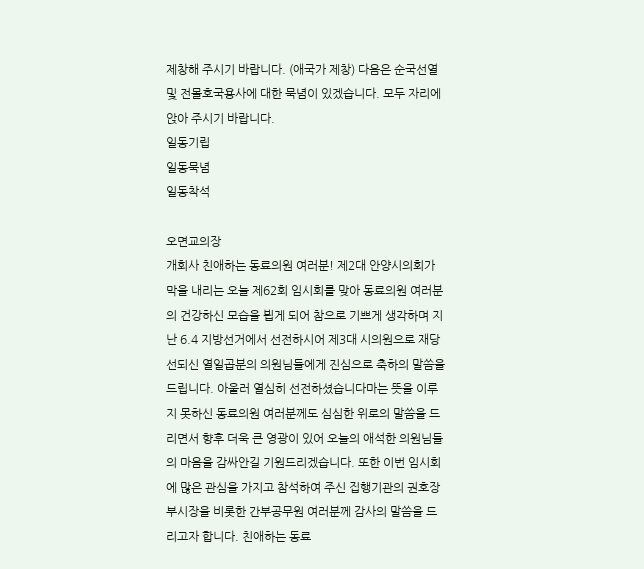제창해 주시기 바랍니다. (애국가 제창) 다음은 순국선열 및 전몰호국용사에 대한 묵념이 있겠습니다. 모두 자리에 앉아 주시기 바랍니다.
일동기립
일동묵념
일동착석

오면교의장
개회사 친애하는 동료의원 여러분! 제2대 안양시의회가 막을 내리는 오늘 제62회 임시회를 맞아 동료의원 여러분의 건강하신 모습을 뵙게 되어 참으로 기쁘게 생각하며 지난 6.4 지방선거에서 선전하시어 제3대 시의원으로 재당선되신 열일곱분의 의원님들에게 진심으로 축하의 말씀을 드립니다. 아울러 열심히 선전하셨습니다마는 뜻을 이루지 못하신 동료의원 여러분께도 심심한 위로의 말씀을 드리면서 향후 더욱 큰 영광이 있어 오늘의 애석한 의원님들의 마음을 감싸안길 기원드리겠습니다. 또한 이번 임시회에 많은 관심을 가지고 참석하여 주신 집행기관의 권호장 부시장을 비롯한 간부공무원 여러분께 감사의 말씀을 드리고자 합니다. 친애하는 동료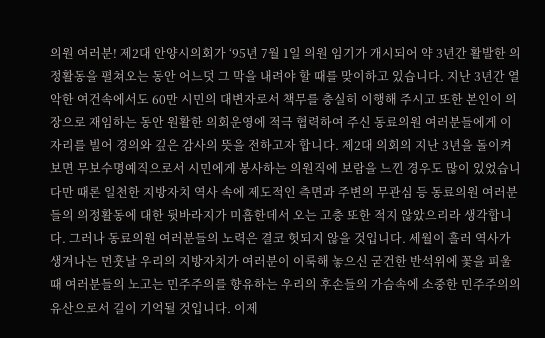의원 여러분! 제2대 안양시의회가 ‘95년 7월 1일 의원 임기가 개시되어 약 3년간 활발한 의정활동을 펼쳐오는 동안 어느덧 그 막을 내려야 할 때를 맞이하고 있습니다. 지난 3년간 열악한 여건속에서도 60만 시민의 대변자로서 책무를 충실히 이행해 주시고 또한 본인이 의장으로 재임하는 동안 원활한 의회운영에 적극 협력하여 주신 동료의원 여러분들에게 이 자리를 빌어 경의와 깊은 감사의 뜻을 전하고자 합니다. 제2대 의회의 지난 3년을 돌이켜보면 무보수명예직으로서 시민에게 봉사하는 의원직에 보람을 느낀 경우도 많이 있었습니다만 때론 일천한 지방자치 역사 속에 제도적인 측면과 주변의 무관심 등 동료의원 여러분들의 의정활동에 대한 뒷바라지가 미흡한데서 오는 고충 또한 적지 않았으리라 생각합니다. 그러나 동료의원 여러분들의 노력은 결코 헛되지 않을 것입니다. 세월이 흘러 역사가 생겨나는 먼훗날 우리의 지방자치가 여러분이 이룩해 놓으신 굳건한 반석위에 꽃을 피울 때 여러분들의 노고는 민주주의를 향유하는 우리의 후손들의 가슴속에 소중한 민주주의의 유산으로서 길이 기억될 것입니다. 이제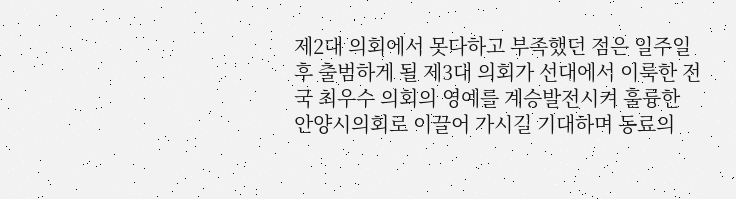제2대 의회에서 못다하고 부족했던 점은 일주일후 출범하게 될 제3대 의회가 선대에서 이룩한 전국 최우수 의회의 영예를 계승발전시켜 훌륭한 안양시의회로 이끌어 가시길 기대하며 동료의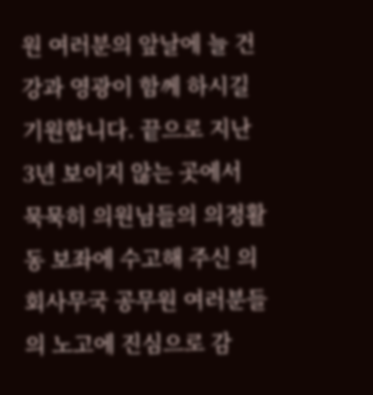원 여러분의 앞날에 늘 건강과 영광이 함께 하시길 기원합니다. 끝으로 지난 3년 보이지 않는 곳에서 묵묵히 의원님들의 의정활동 보좌에 수고해 주신 의회사무국 공무원 여러분들의 노고에 진심으로 감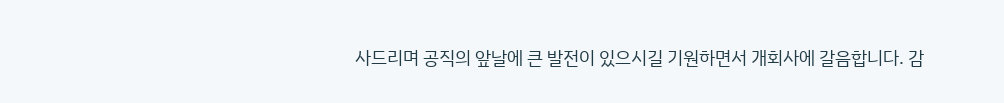사드리며 공직의 앞날에 큰 발전이 있으시길 기원하면서 개회사에 갈음합니다. 감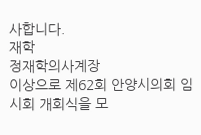사합니다.
재학
정재학의사계장
이상으로 제62회 안양시의회 임시회 개회식을 모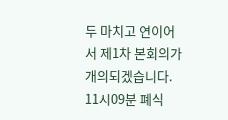두 마치고 연이어서 제1차 본회의가 개의되겠습니다.
11시09분 폐식